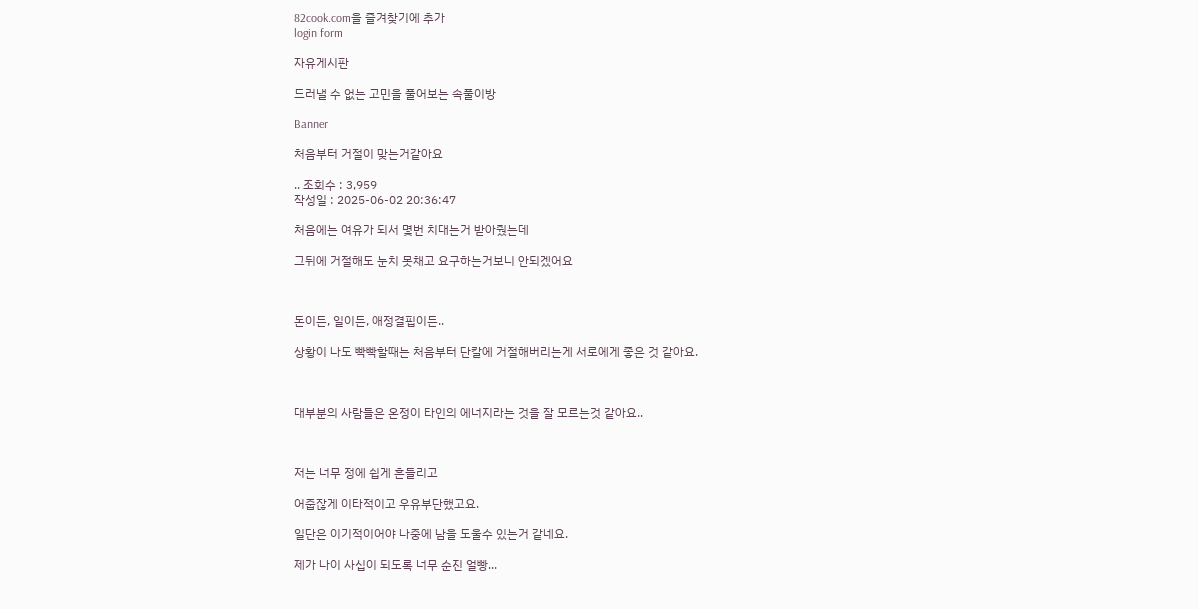82cook.com을 즐겨찾기에 추가
login form

자유게시판

드러낼 수 없는 고민을 풀어보는 속풀이방

Banner

처음부터 거절이 맞는거같아요

.. 조회수 : 3,959
작성일 : 2025-06-02 20:36:47

처음에는 여유가 되서 몇번 치대는거 받아줬는데

그뒤에 거절해도 눈치 못채고 요구하는거보니 안되겠어요



돈이든, 일이든, 애정결핍이든..

상황이 나도 빡빡할때는 처음부터 단칼에 거절해버리는게 서로에게 좋은 것 같아요.



대부분의 사람들은 온정이 타인의 에너지라는 것을 잘 모르는것 같아요..



저는 너무 정에 쉽게 흔들리고

어줍잖게 이타적이고 우유부단했고요.

일단은 이기적이어야 나중에 남을 도울수 있는거 같네요.

제가 나이 사십이 되도록 너무 순진 얼빵...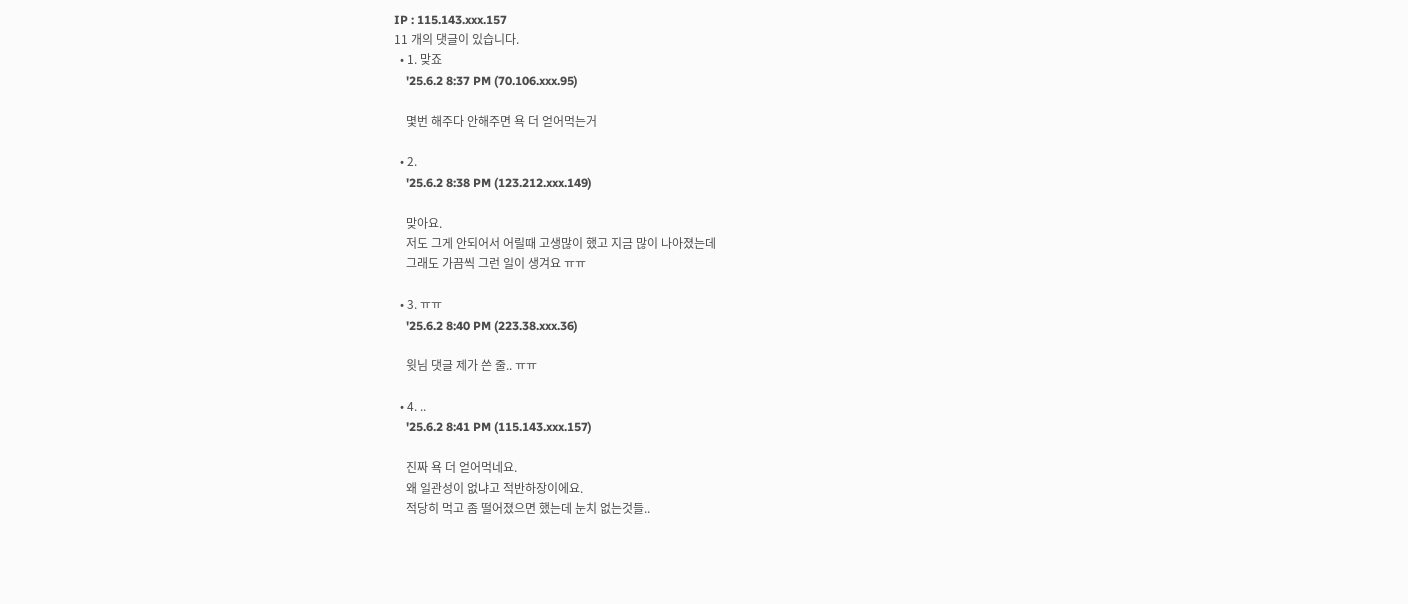IP : 115.143.xxx.157
11 개의 댓글이 있습니다.
  • 1. 맞죠
    '25.6.2 8:37 PM (70.106.xxx.95)

    몇번 해주다 안해주면 욕 더 얻어먹는거

  • 2.
    '25.6.2 8:38 PM (123.212.xxx.149)

    맞아요.
    저도 그게 안되어서 어릴때 고생많이 했고 지금 많이 나아졌는데
    그래도 가끔씩 그런 일이 생겨요 ㅠㅠ

  • 3. ㅠㅠ
    '25.6.2 8:40 PM (223.38.xxx.36)

    윗님 댓글 제가 쓴 줄.. ㅠㅠ

  • 4. ..
    '25.6.2 8:41 PM (115.143.xxx.157)

    진짜 욕 더 얻어먹네요.
    왜 일관성이 없냐고 적반하장이에요.
    적당히 먹고 좀 떨어졌으면 했는데 눈치 없는것들..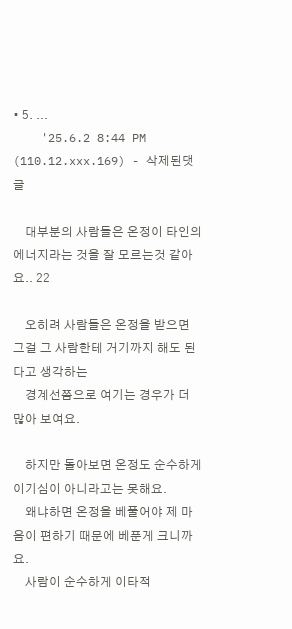• 5. ...
    '25.6.2 8:44 PM (110.12.xxx.169) - 삭제된댓글

    대부분의 사람들은 온정이 타인의 에너지라는 것을 잘 모르는것 같아요.. 22

    오히려 사람들은 온정을 받으면 그걸 그 사람한테 거기까지 해도 된다고 생각하는
    경계선쯤으로 여기는 경우가 더 많아 보여요.

    하지만 돌아보면 온정도 순수하게 이기심이 아니라고는 못해요.
    왜냐하면 온정을 베풀어야 제 마음이 편하기 때문에 베푼게 크니까요.
    사람이 순수하게 이타적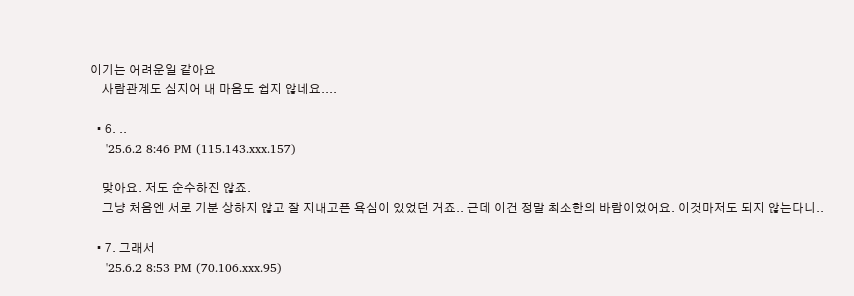이기는 어려운일 같아요
    사람관계도 심지어 내 마음도 쉽지 않네요....

  • 6. ..
    '25.6.2 8:46 PM (115.143.xxx.157)

    맞아요. 저도 순수하진 않죠.
    그냥 처음엔 서로 기분 상하지 않고 잘 지내고픈 욕심이 있었던 거죠.. 근데 이건 정말 최소한의 바람이었어요. 이것마저도 되지 않는다니..

  • 7. 그래서
    '25.6.2 8:53 PM (70.106.xxx.95)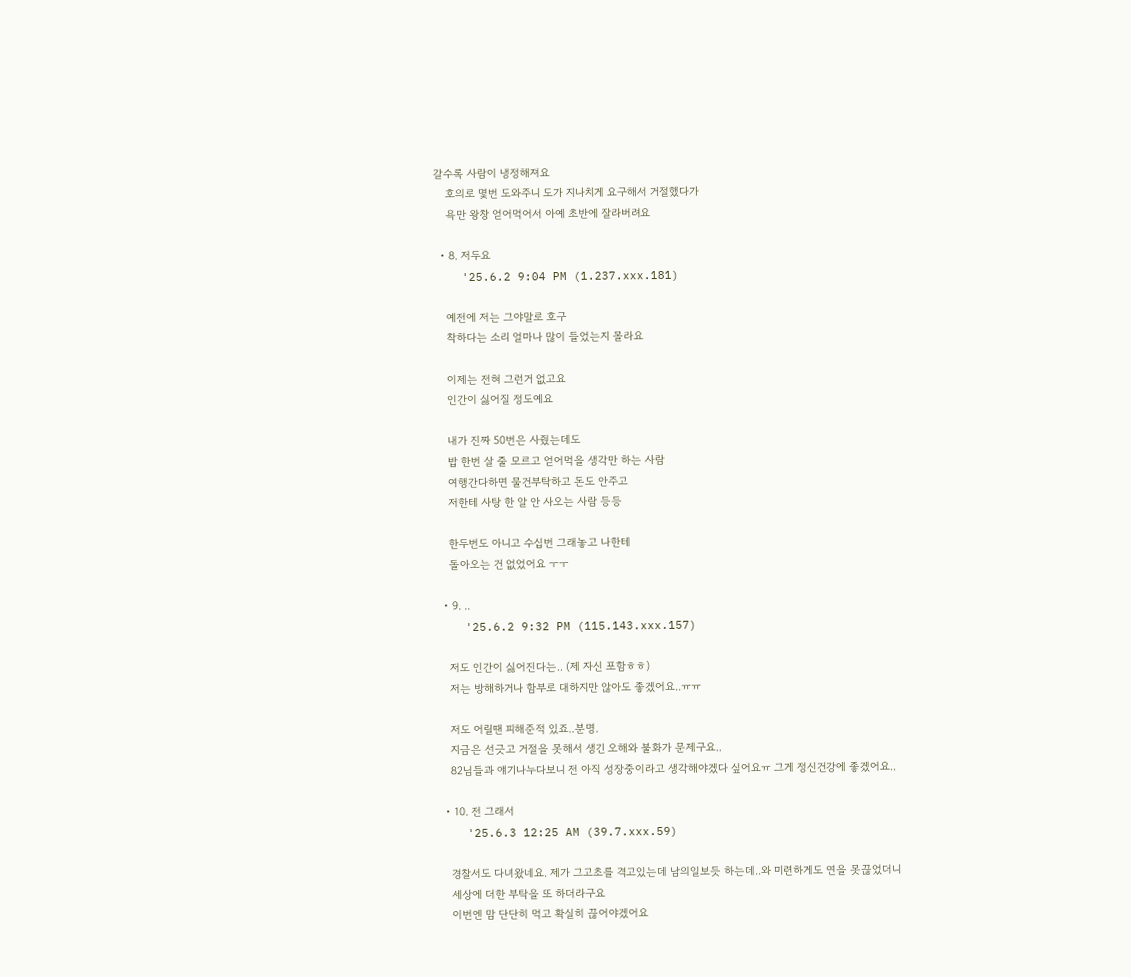갈수록 사람이 냉정해져요
    호의로 몇번 도와주니 도가 지나치게 요구해서 거절했다가
    욕만 왕창 얻어먹어서 아예 초반에 잘라버려요

  • 8. 저두요
    '25.6.2 9:04 PM (1.237.xxx.181)

    예전에 저는 그야말로 호구
    착하다는 소리 얼마나 많이 들었는지 몰라요

    이제는 전혀 그런거 없고요
    인간이 싫어질 정도예요

    내가 진짜 50번은 사줬는데도
    밥 한번 살 줄 모르고 얻어먹을 생각만 하는 사람
    여행간다하면 물건부탁하고 돈도 안주고
    저한테 사탕 한 알 안 사오는 사람 등등

    한두번도 아니고 수십번 그래놓고 나한테
    돌아오는 건 없었어요 ㅜㅜ

  • 9. ..
    '25.6.2 9:32 PM (115.143.xxx.157)

    저도 인간이 싫어진다는.. (제 자신 포함ㅎㅎ)
    저는 방해하거나 함부로 대하지만 않아도 좋겠어요..ㅠㅠ

    저도 어릴땐 피해준적 있죠..분명.
    지금은 선긋고 거절을 못해서 생긴 오해와 불화가 문제구요..
    82님들과 얘기나누다보니 전 아직 성장중이라고 생각해야겠다 싶어요ㅠ 그게 정신건강에 좋겠어요..

  • 10. 전 그래서
    '25.6.3 12:25 AM (39.7.xxx.59)

    경찰서도 다녀왔네요. 제가 그고초를 격고있는데 남의일보듯 하는데..와 미련하게도 연을 못끊었더니
    세상에 더한 부탁을 또 하더라구요
    이번엔 맘 단단히 먹고 확실히 끊어야겠어요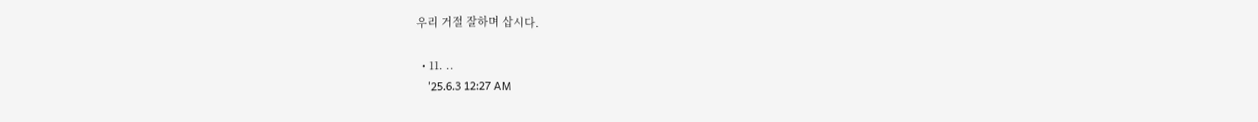우리 거절 잘하며 삽시다.

  • 11. ..
    '25.6.3 12:27 AM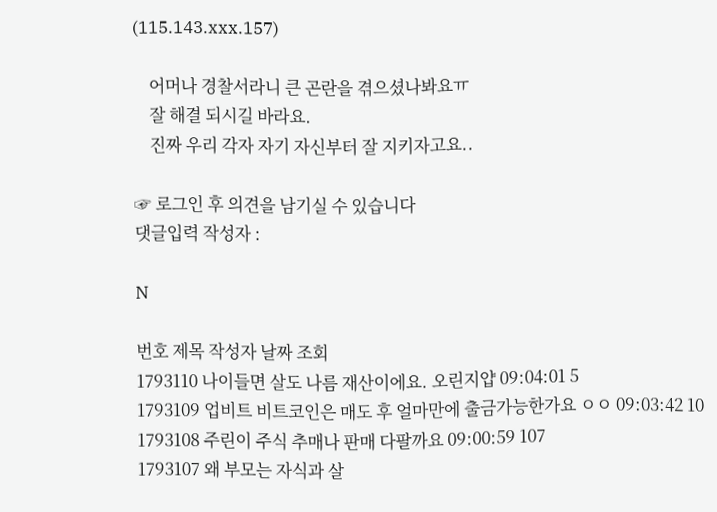(115.143.xxx.157)

    어머나 경찰서라니 큰 곤란을 겪으셨나봐요ㅠ
    잘 해결 되시길 바라요.
    진짜 우리 각자 자기 자신부터 잘 지키자고요..

☞ 로그인 후 의견을 남기실 수 있습니다
댓글입력 작성자 :

N

번호 제목 작성자 날짜 조회
1793110 나이들면 살도 나름 재산이에요. 오린지얍 09:04:01 5
1793109 업비트 비트코인은 매도 후 얼마만에 출금가능한가요 ㅇㅇ 09:03:42 10
1793108 주린이 주식 추매나 판매 다팔까요 09:00:59 107
1793107 왜 부모는 자식과 살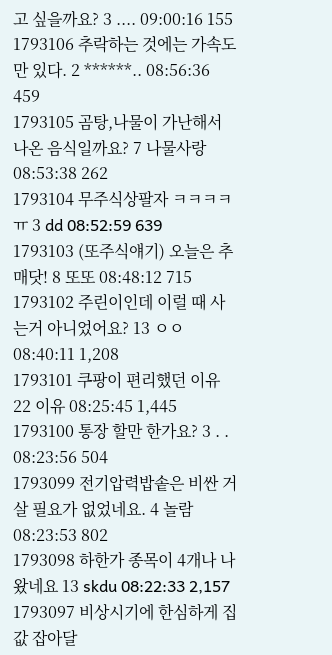고 싶을까요? 3 .... 09:00:16 155
1793106 추락하는 것에는 가속도만 있다. 2 ******.. 08:56:36 459
1793105 곰탕,나물이 가난해서 나온 음식일까요? 7 나물사랑 08:53:38 262
1793104 무주식상팔자 ㅋㅋㅋㅋ ㅠ 3 dd 08:52:59 639
1793103 (또주식얘기) 오늘은 추매닷! 8 또또 08:48:12 715
1793102 주린이인데 이럴 때 사는거 아니었어요? 13 ㅇㅇ 08:40:11 1,208
1793101 쿠팡이 편리했던 이유 22 이유 08:25:45 1,445
1793100 통장 할만 한가요? 3 . . 08:23:56 504
1793099 전기압력밥솥은 비싼 거 살 필요가 없었네요. 4 놀람 08:23:53 802
1793098 하한가 종목이 4개나 나왔네요 13 skdu 08:22:33 2,157
1793097 비상시기에 한심하게 집값 잡아달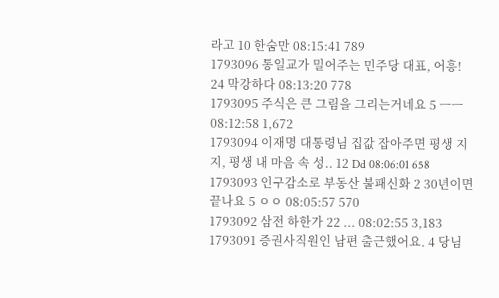라고 10 한숨만 08:15:41 789
1793096 통일교가 밀어주는 민주당 대표, 어흥! 24 막강하다 08:13:20 778
1793095 주식은 큰 그림을 그리는거네요 5 ㅡㅡ 08:12:58 1,672
1793094 이재명 대통령님 집값 잡아주면 평생 지지, 평생 내 마음 속 성.. 12 Dd 08:06:01 658
1793093 인구감소로 부동산 불패신화 2 30년이면 끝나요 5 ㅇㅇ 08:05:57 570
1793092 삼전 하한가 22 ... 08:02:55 3,183
1793091 증권사직원인 남편 출근했어요. 4 당님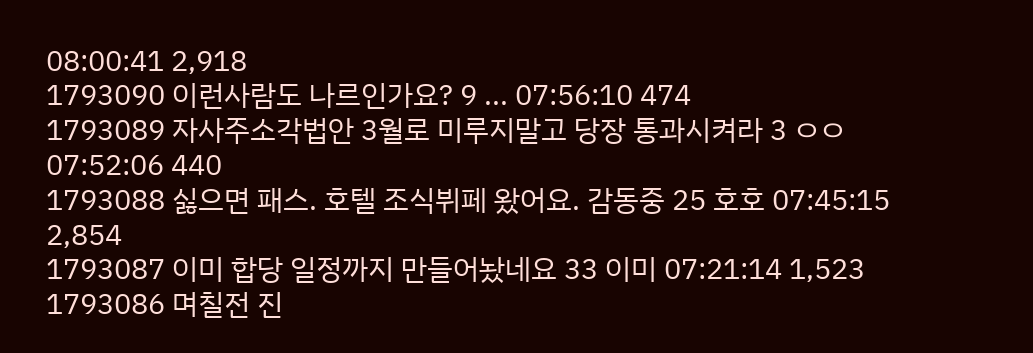08:00:41 2,918
1793090 이런사람도 나르인가요? 9 ... 07:56:10 474
1793089 자사주소각법안 3월로 미루지말고 당장 통과시켜라 3 ㅇㅇ 07:52:06 440
1793088 싫으면 패스. 호텔 조식뷔페 왔어요. 감동중 25 호호 07:45:15 2,854
1793087 이미 합당 일정까지 만들어놨네요 33 이미 07:21:14 1,523
1793086 며칠전 진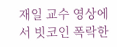재일 교수 영상에서 빗코인 폭락한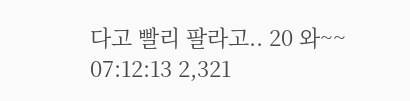다고 빨리 팔라고.. 20 와~~ 07:12:13 2,321